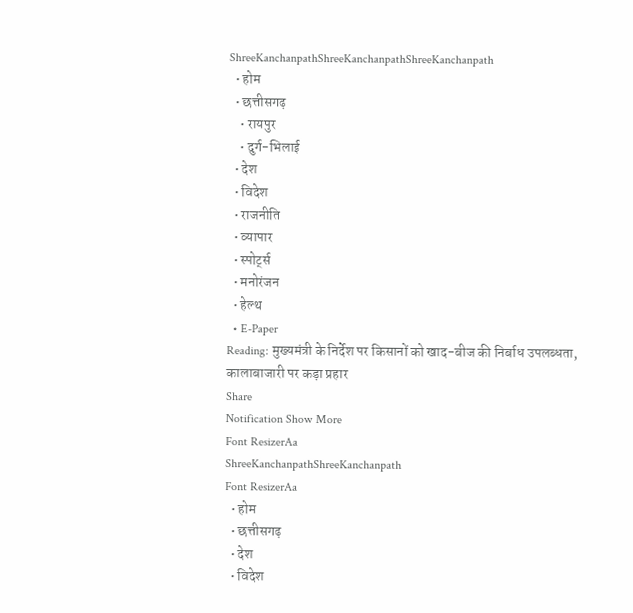ShreeKanchanpathShreeKanchanpathShreeKanchanpath
  • होम
  • छत्तीसगढ़
    • रायपुर
    • दुर्ग-भिलाई
  • देश
  • विदेश
  • राजनीति
  • व्यापार
  • स्पोर्ट्स
  • मनोरंजन
  • हेल्थ
  • E-Paper
Reading: मुख्यमंत्री के निर्देश पर किसानों को खाद-बीज की निर्बाध उपलब्धता, कालाबाजारी पर कड़ा प्रहार
Share
Notification Show More
Font ResizerAa
ShreeKanchanpathShreeKanchanpath
Font ResizerAa
  • होम
  • छत्तीसगढ़
  • देश
  • विदेश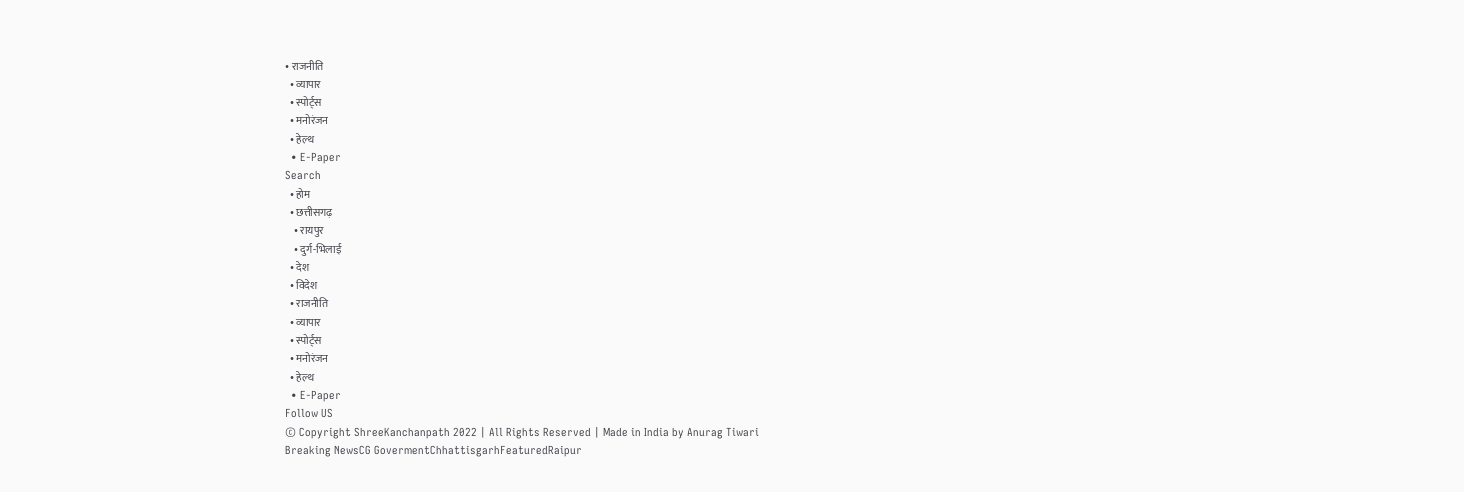• राजनीति
  • व्यापार
  • स्पोर्ट्स
  • मनोरंजन
  • हेल्थ
  • E-Paper
Search
  • होम
  • छत्तीसगढ़
    • रायपुर
    • दुर्ग-भिलाई
  • देश
  • विदेश
  • राजनीति
  • व्यापार
  • स्पोर्ट्स
  • मनोरंजन
  • हेल्थ
  • E-Paper
Follow US
© Copyright ShreeKanchanpath 2022 | All Rights Reserved | Made in India by Anurag Tiwari
Breaking NewsCG GovermentChhattisgarhFeaturedRaipur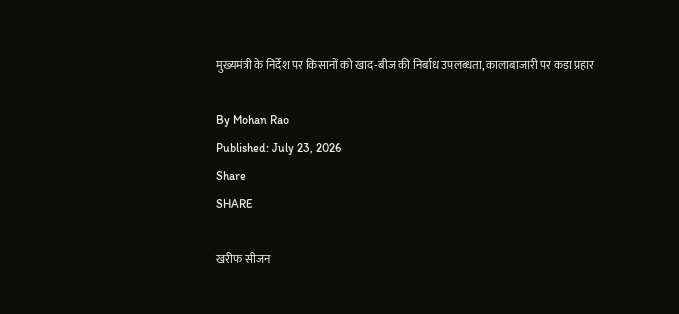मुख्यमंत्री के निर्देश पर किसानों को खाद-बीज की निर्बाध उपलब्धता, कालाबाजारी पर कड़ा प्रहार

By Mohan Rao
Published: July 23, 2026
Share
SHARE

खरीफ सीजन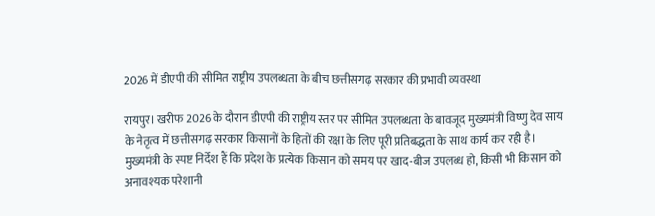2026 में डीएपी की सीमित राष्ट्रीय उपलब्धता के बीच छत्तीसगढ़ सरकार की प्रभावी व्यवस्था

रायपुर। खरीफ 2026 के दौरान डीएपी की राष्ट्रीय स्तर पर सीमित उपलब्धता के बावजूद मुख्यमंत्री विष्णु देव साय के नेतृत्व में छत्तीसगढ़ सरकार किसानों के हितों की रक्षा के लिए पूरी प्रतिबद्धता के साथ कार्य कर रही है। मुख्यमंत्री के स्पष्ट निर्देश हैं कि प्रदेश के प्रत्येक किसान को समय पर खाद-बीज उपलब्ध हो, किसी भी किसान को अनावश्यक परेशानी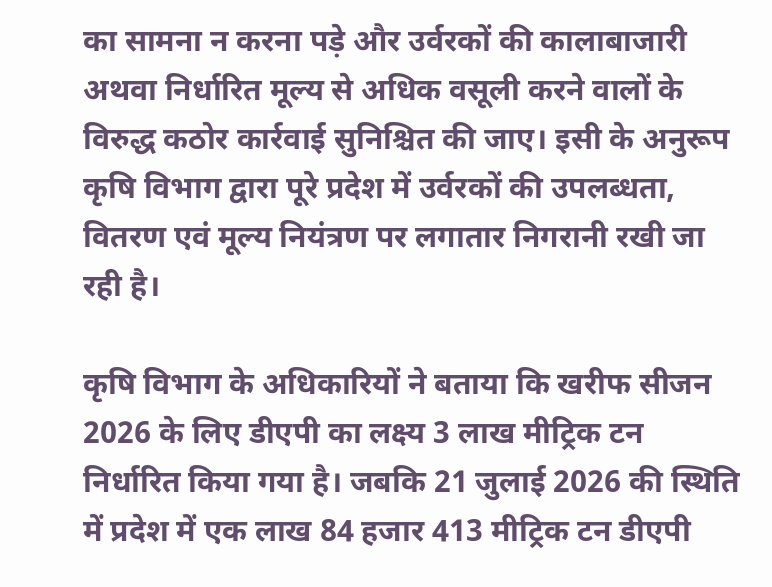का सामना न करना पड़े और उर्वरकों की कालाबाजारी अथवा निर्धारित मूल्य से अधिक वसूली करने वालों के विरुद्ध कठोर कार्रवाई सुनिश्चित की जाए। इसी के अनुरूप कृषि विभाग द्वारा पूरे प्रदेश में उर्वरकों की उपलब्धता, वितरण एवं मूल्य नियंत्रण पर लगातार निगरानी रखी जा रही है।

कृषि विभाग के अधिकारियों ने बताया कि खरीफ सीजन 2026 के लिए डीएपी का लक्ष्य 3 लाख मीट्रिक टन निर्धारित किया गया है। जबकि 21 जुलाई 2026 की स्थिति में प्रदेश में एक लाख 84 हजार 413 मीट्रिक टन डीएपी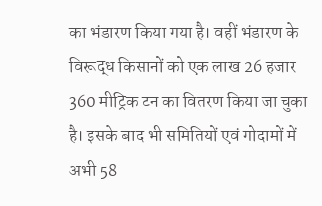का भंडारण किया गया है। वहीं भंडारण के विरूद्ध किसानों को एक लाख 26 हजार 360 मीट्रिक टन का वितरण किया जा चुका है। इसके बाद भी समितियों एवं गोदामों में अभी 58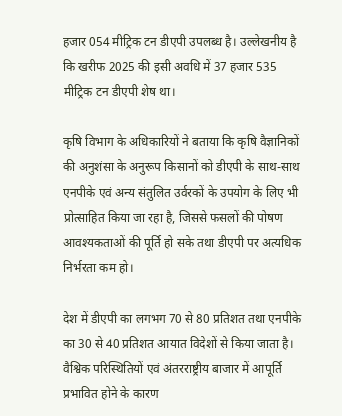हजार 054 मीट्रिक टन डीएपी उपलब्ध है। उल्लेखनीय है कि खरीफ 2025 की इसी अवधि में 37 हजार 535 मीट्रिक टन डीएपी शेष था।

कृषि विभाग के अधिकारियों ने बताया कि कृषि वैज्ञानिकों की अनुशंसा के अनुरूप किसानों को डीएपी के साथ-साथ एनपीके एवं अन्य संतुलित उर्वरकों के उपयोग के लिए भी प्रोत्साहित किया जा रहा है, जिससे फसलों की पोषण आवश्यकताओं की पूर्ति हो सके तथा डीएपी पर अत्यधिक निर्भरता कम हो।

देश में डीएपी का लगभग 70 से 80 प्रतिशत तथा एनपीके का 30 से 40 प्रतिशत आयात विदेशों से किया जाता है। वैश्विक परिस्थितियों एवं अंतरराष्ट्रीय बाजार में आपूर्ति प्रभावित होने के कारण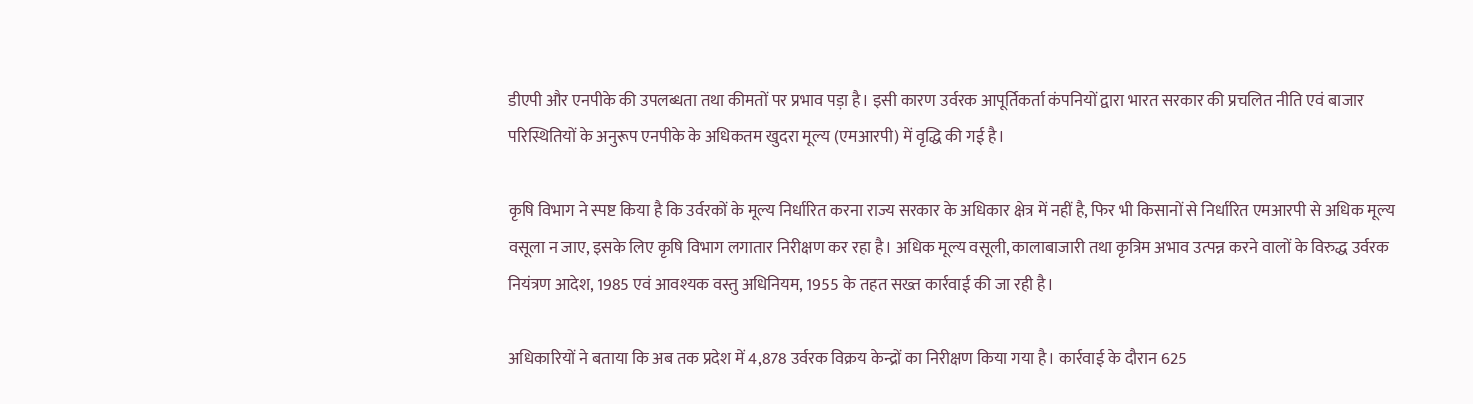डीएपी और एनपीके की उपलब्धता तथा कीमतों पर प्रभाव पड़ा है। इसी कारण उर्वरक आपूर्तिकर्ता कंपनियों द्वारा भारत सरकार की प्रचलित नीति एवं बाजार परिस्थितियों के अनुरूप एनपीके के अधिकतम खुदरा मूल्य (एमआरपी) में वृद्धि की गई है।

कृषि विभाग ने स्पष्ट किया है कि उर्वरकों के मूल्य निर्धारित करना राज्य सरकार के अधिकार क्षेत्र में नहीं है, फिर भी किसानों से निर्धारित एमआरपी से अधिक मूल्य वसूला न जाए, इसके लिए कृषि विभाग लगातार निरीक्षण कर रहा है। अधिक मूल्य वसूली, कालाबाजारी तथा कृत्रिम अभाव उत्पन्न करने वालों के विरुद्ध उर्वरक नियंत्रण आदेश, 1985 एवं आवश्यक वस्तु अधिनियम, 1955 के तहत सख्त कार्रवाई की जा रही है।

अधिकारियों ने बताया कि अब तक प्रदेश में 4,878 उर्वरक विक्रय केन्द्रों का निरीक्षण किया गया है। कार्रवाई के दौरान 625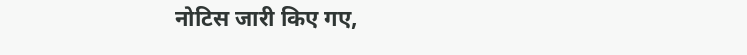नोटिस जारी किए गए,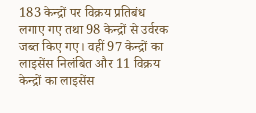183 केन्द्रों पर विक्रय प्रतिबंध लगाए गए तथा 98 केन्द्रों से उर्वरक जब्त किए गए। वहीं 97 केन्द्रों का लाइसेंस निलंबित और 11 विक्रय केन्द्रों का लाइसेंस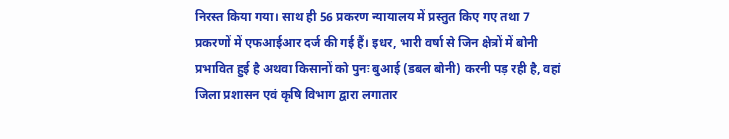निरस्त किया गया। साथ ही 56 प्रकरण न्यायालय में प्रस्तुत किए गए तथा 7 प्रकरणों में एफआईआर दर्ज की गई हैं। इधर, भारी वर्षा से जिन क्षेत्रों में बोनी प्रभावित हुई है अथवा किसानों को पुनः बुआई (डबल बोनी) करनी पड़ रही है, वहां जिला प्रशासन एवं कृषि विभाग द्वारा लगातार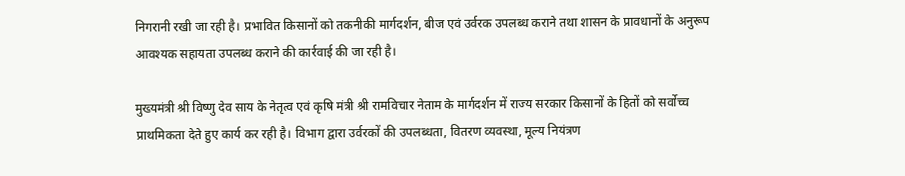निगरानी रखी जा रही है। प्रभावित किसानों को तकनीकी मार्गदर्शन, बीज एवं उर्वरक उपलब्ध कराने तथा शासन के प्रावधानों के अनुरूप आवश्यक सहायता उपलब्ध कराने की कार्रवाई की जा रही है।

मुख्यमंत्री श्री विष्णु देव साय के नेतृत्व एवं कृषि मंत्री श्री रामविचार नेताम के मार्गदर्शन में राज्य सरकार किसानों के हितों को सर्वोच्च प्राथमिकता देते हुए कार्य कर रही है। विभाग द्वारा उर्वरकों की उपलब्धता, वितरण व्यवस्था, मूल्य नियंत्रण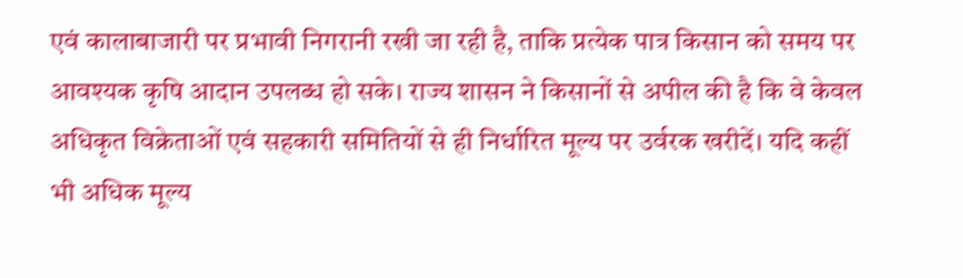एवं कालाबाजारी पर प्रभावी निगरानी रखी जा रही है, ताकि प्रत्येक पात्र किसान को समय पर आवश्यक कृषि आदान उपलब्ध हो सके। राज्य शासन ने किसानों से अपील की है कि वे केवल अधिकृत विक्रेताओं एवं सहकारी समितियों से ही निर्धारित मूल्य पर उर्वरक खरीदें। यदि कहीं भी अधिक मूल्य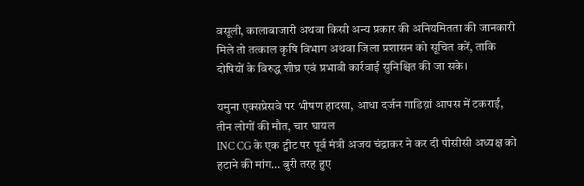वसूली, कालाबाजारी अथवा किसी अन्य प्रकार की अनियमितता की जानकारी मिले तो तत्काल कृषि विभाग अथवा जिला प्रशासन को सूचित करें, ताकि दोषियों के विरुद्ध शीघ्र एवं प्रभावी कार्रवाई सुनिश्चित की जा सके।

यमुना एक्सप्रेसवे पर भीषण हादसा, आधा दर्जन गाडिय़ां आपस में टकराईं, तीन लोगों की मौत, चार घायल
INC CG के एक ट्वीट पर पूर्व मंत्री अजय चंद्राकर ने कर दी पीसीसी अध्यक्ष को हटाने की मांग… बुरी तरह हुए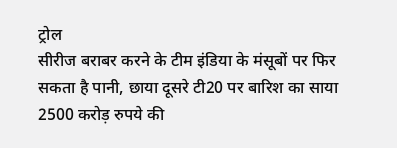ट्रोल
सीरीज बराबर करने के टीम इंडिया के मंसूबों पर फिर सकता है पानी, छाया दूसरे टी20 पर बारिश का साया
2500 करोड़ रुपये की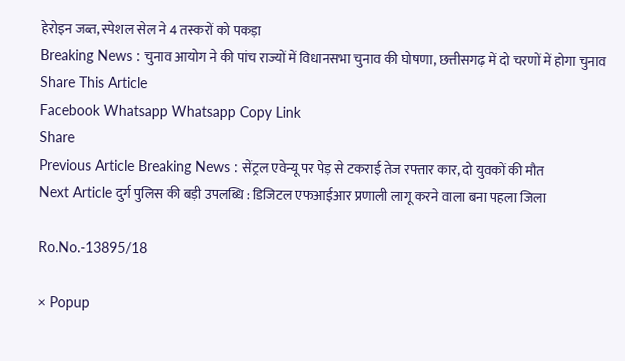हेरोइन जब्त, स्पेशल सेल ने 4 तस्करों को पकड़ा
Breaking News : चुनाव आयोग ने की पांच राज्यों में विधानसभा चुनाव की घोषणा, छत्तीसगढ़ में दो चरणों में होगा चुनाव
Share This Article
Facebook Whatsapp Whatsapp Copy Link
Share
Previous Article Breaking News : सेंट्रल एवेन्यू पर पेड़ से टकराई तेज रफ्तार कार, दो युवकों की मौत
Next Article दुर्ग पुलिस की बड़ी उपलब्धि : डिजिटल एफआईआर प्रणाली लागू करने वाला बना पहला जिला

Ro.No.-13895/18

× Popup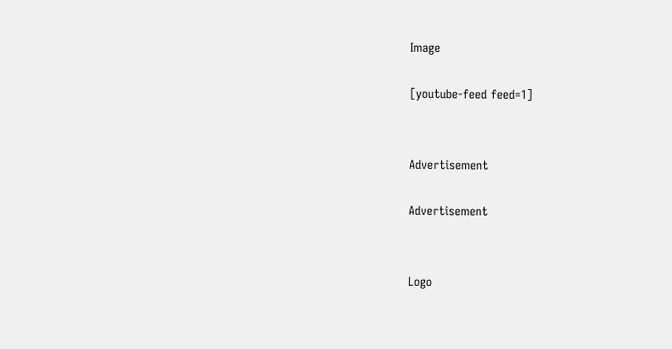Image

[youtube-feed feed=1]


Advertisement

Advertisement


Logo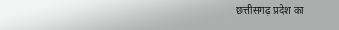छत्तीसगढ़ प्रदेश का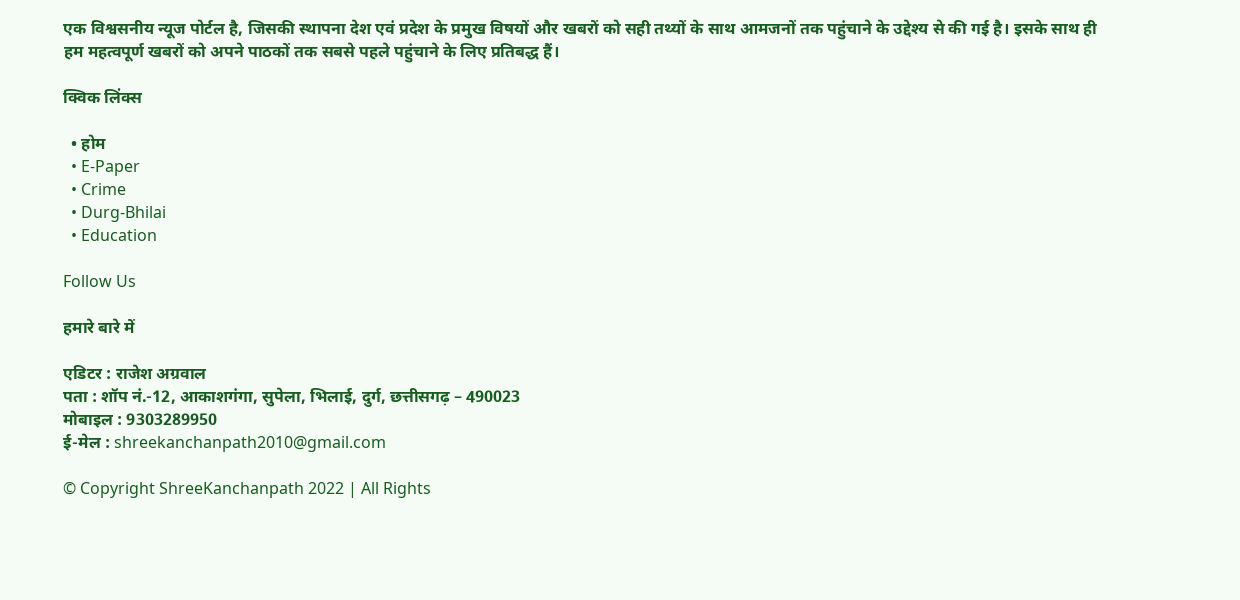एक विश्वसनीय न्यूज पोर्टल है, जिसकी स्थापना देश एवं प्रदेश के प्रमुख विषयों और खबरों को सही तथ्यों के साथ आमजनों तक पहुंचाने के उद्देश्य से की गई है। इसके साथ ही हम महत्वपूर्ण खबरों को अपने पाठकों तक सबसे पहले पहुंचाने के लिए प्रतिबद्ध हैं।

क्विक लिंक्स

  • होम
  • E-Paper
  • Crime
  • Durg-Bhilai
  • Education

Follow Us

हमारे बारे में

एडिटर : राजेश अग्रवाल
पता : शॉप नं.-12, आकाशगंगा, सुपेला, भिलाई, दुर्ग, छत्तीसगढ़ – 490023
मोबाइल : 9303289950
ई-मेल : shreekanchanpath2010@gmail.com

© Copyright ShreeKanchanpath 2022 | All Rights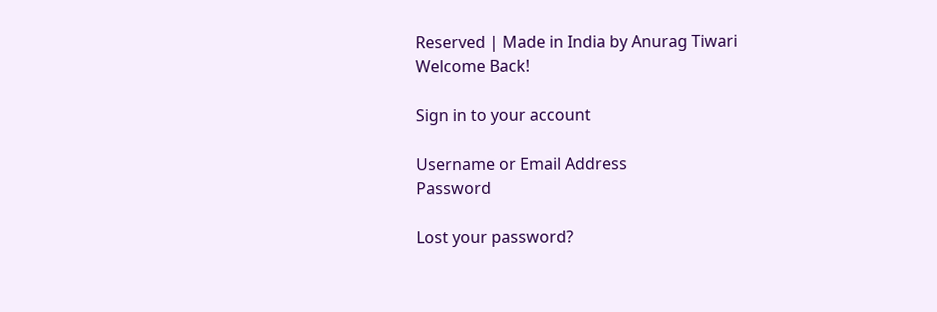Reserved | Made in India by Anurag Tiwari
Welcome Back!

Sign in to your account

Username or Email Address
Password

Lost your password?